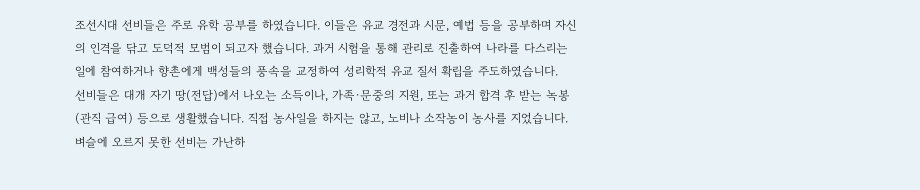조선시대 선비들은 주로 유학 공부를 하였습니다. 이들은 유교 경전과 시문, 예법 등을 공부하며 자신의 인격을 닦고 도덕적 모범이 되고자 했습니다. 과거 시험을 통해 관리로 진출하여 나라를 다스리는 일에 참여하거나 향촌에게 백성들의 풍속을 교정하여 성리학적 유교 질서 확립을 주도하였습니다.
선비들은 대개 자기 땅(전답)에서 나오는 소득이나, 가족·문중의 지원, 또는 과거 합격 후 받는 녹봉(관직 급여) 등으로 생활했습니다. 직접 농사일을 하지는 않고, 노비나 소작농이 농사를 지었습니다. 벼슬에 오르지 못한 선비는 가난하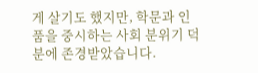게 살기도 했지만, 학문과 인품을 중시하는 사회 분위기 덕분에 존경받았습니다.